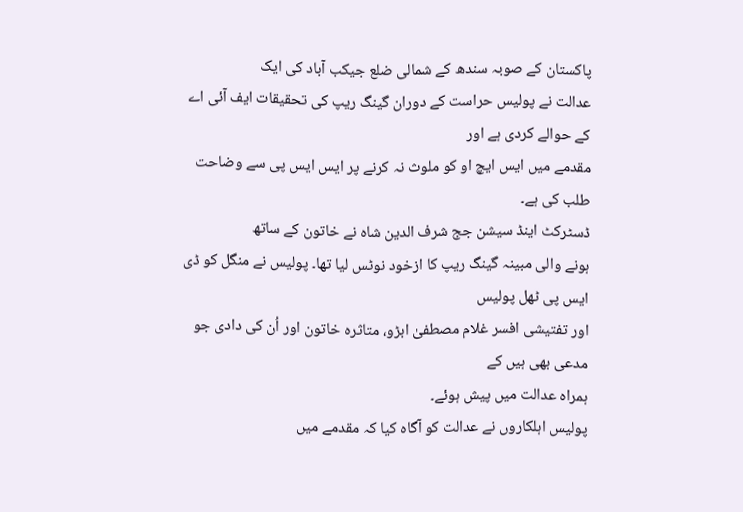پاکستان کے صوبہ سندھ کے شمالی ضلع جیکب آباد کی ایک
عدالت نے پولیس حراست کے دوران گینگ ریپ کی تحقیقات ایف آئی اے کے حوالے کردی ہے اور
مقدمے میں ایس ایچ او کو ملوث نہ کرنے پر ایس ایس پی سے وضاحت طلب کی ہے۔
ڈسٹرکٹ اینڈ سیشن جج شرف الدین شاہ نے خاتون کے ساتھ
ہونے والی مبینہ گینگ ریپ کا ازخود نوٹس لیا تھا۔ پولیس نے منگل کو ڈی ایس پی ٹھل پولیس
اور تفتیشی افسر غلام مصطفیٰ ابڑو، متاثرہ خاتون اور اُن کی دادی جو مدعی بھی ہیں کے
ہمراہ عدالت میں پیش ہوئے۔
پولیس اہلکاروں نے عدالت کو آگاہ کیا کہ مقدمے میں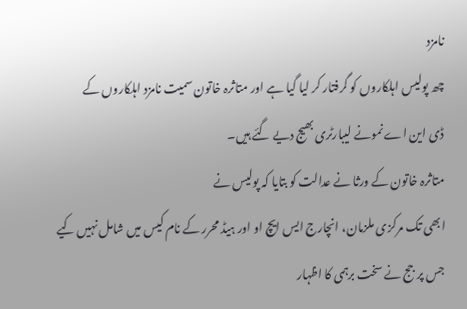نامزد
چھ پولیس اہلکاروں کو گرفتار کر لیا گیا ہے اور متاثرہ خاتون سمیت نامزد اہلکاروں کے
ڈی این اے نمونے لیبارٹری بھیج دیے گئے ہیں۔
متاثرہ خاتون کے ورثا نے عدالت کو بتایا کہ پولیس نے
ابھی تک مرکزی ملزمان، انچارج ایس ایچ او اور ہیڈ محرر کے نام کیس میں شامل نہیں کیے
جس پر جج نے سخت برہمی کا اظہار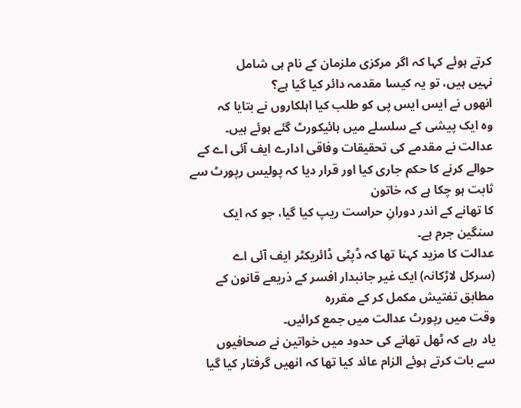کرتے ہوئے کہا کہ اگر مرکزی ملزمان کے نام ہی شامل
نہیں ہیں، تو یہ کیسا مقدمہ دائر کیا گیا ہے؟
انھوں نے ایس ایس پی کو طلب کیا اہلکاروں نے بتایا کہ
وہ ایک پیشی کے سلسلے میں ہائیکورٹ گئے ہوئے ہیں۔
عدالت نے مقدمے کی تحقیقات وفاقی ادارے ایف آئی اے کے
حوالے کرنے کا حکم جاری کیا اور قرار دیا کہ پولیس رپورٹ سے ثابت ہو چکا ہے کہ خاتون
کا تھانے کے اندر دورانِ حراست ریپ کیا گیا، جو کہ ایک سنگین جرم ہے۔
عدالت کا مزید کہنا تھا کہ ڈپٹی ڈائریکٹر ایف آئی اے
(سرکل لاڑکانہ) ایک غیر جانبدار افسر کے ذریعے قانون کے مطابق تفتیش مکمل کر کے مقررہ
وقت میں رپورٹ عدالت میں جمع کرائیں۔
یاد رہے کہ ٹھل تھانے کی حدود میں خواتین نے صحافیوں
سے بات کرتے ہوئے الزام عائد کیا تھا کہ انھیں گرفتار کیا گیا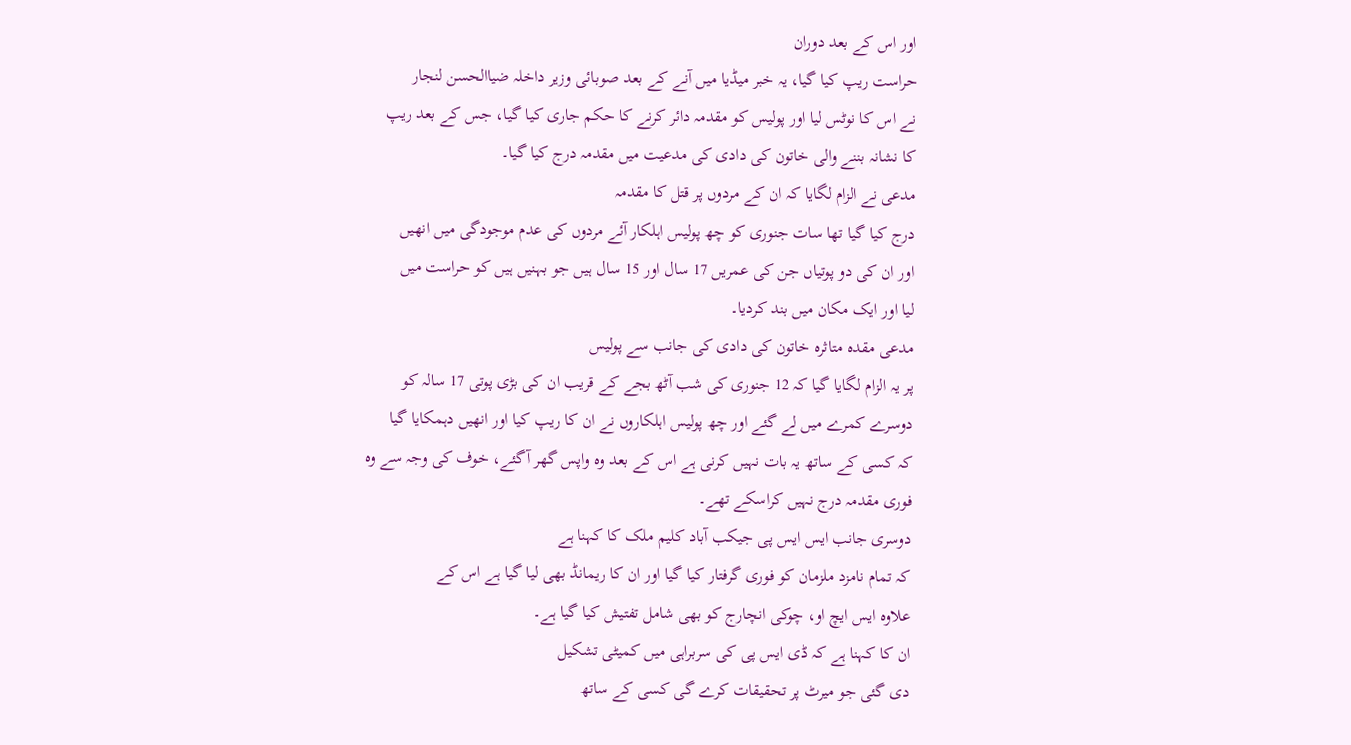اور اس کے بعد دوران
حراست ریپ کیا گیا، یہ خبر میڈیا میں آنے کے بعد صوبائی وزیر داخلہ ضیاالحسن لنجار
نے اس کا نوٹس لیا اور پولیس کو مقدمہ دائر کرنے کا حکم جاری کیا گیا، جس کے بعد ریپ
کا نشانہ بننے والی خاتون کی دادی کی مدعیت میں مقدمہ درج کیا گیا۔
مدعی نے الزام لگایا کہ ان کے مردوں پر قتل کا مقدمہ
درج کیا گیا تھا سات جنوری کو چھ پولیس اہلکار آئے مردوں کی عدم موجودگی میں انھیں
اور ان کی دو پوتیاں جن کی عمریں 17 سال اور 15 سال ہیں جو بہنیں ہیں کو حراست میں
لیا اور ایک مکان میں بند کردیا۔
مدعی مقدہ متاثرہ خاتون کی دادی کی جانب سے پولیس
پر یہ الزام لگایا گیا کہ 12 جنوری کی شب آٹھ بجے کے قریب ان کی بڑی پوتی 17 سالہ کو
دوسرے کمرے میں لے گئے اور چھ پولیس اہلکاروں نے ان کا ریپ کیا اور انھیں دہمکایا گیا
کہ کسی کے ساتھ یہ بات نہیں کرنی ہے اس کے بعد وہ واپس گھر آگئے، خوف کی وجہ سے وہ
فوری مقدمہ درج نہیں کراسکے تھے۔
دوسری جانب ایس ایس پی جیکب آباد کلیم ملک کا کہنا ہے
کہ تمام نامزد ملزمان کو فوری گرفتار کیا گیا اور ان کا ریمانڈ بھی لیا گیا ہے اس کے
علاوہ ایس ایچ او، چوکی انچارج کو بھی شامل تفتیش کیا گیا ہے۔
ان کا کہنا ہے کہ ڈی ایس پی کی سربراہی میں کمیٹی تشکیل
دی گئی جو میرٹ پر تحقیقات کرے گی کسی کے ساتھ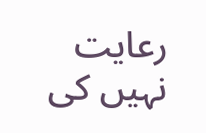رعایت نہیں کی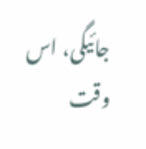جائیگی، اس وقت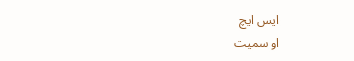ایس ایچ
او سمیت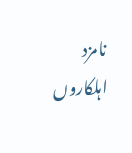نامزد اہلکاروں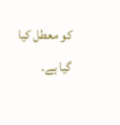کو معطل کیا گیا ہے۔